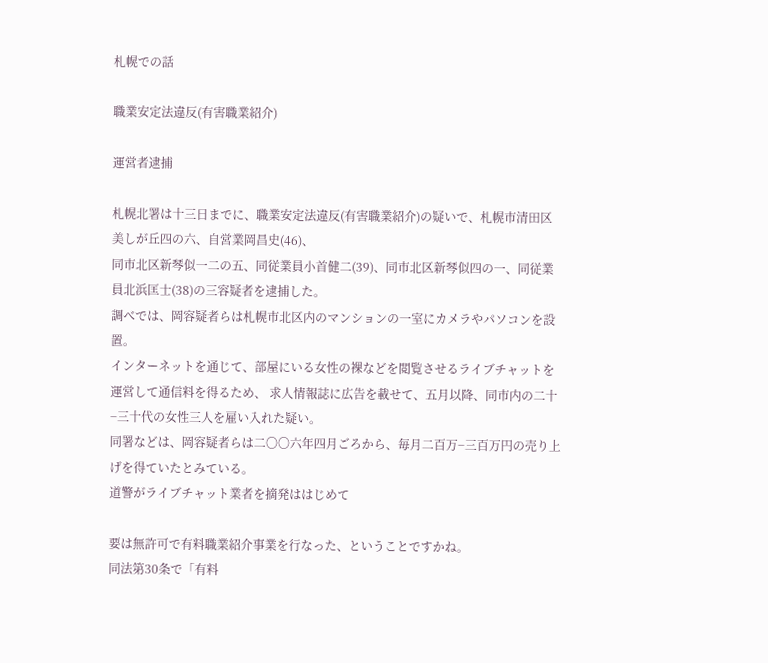札幌での話

職業安定法違反(有害職業紹介)

運営者逮捕

札幌北署は十三日までに、職業安定法違反(有害職業紹介)の疑いで、札幌市清田区美しが丘四の六、自営業岡昌史(46)、
同市北区新琴似一二の五、同従業員小首健二(39)、同市北区新琴似四の一、同従業員北浜匡士(38)の三容疑者を逮捕した。
調べでは、岡容疑者らは札幌市北区内のマンションの一室にカメラやパソコンを設置。
インターネットを通じて、部屋にいる女性の裸などを閲覧させるライブチャットを運営して通信料を得るため、 求人情報誌に広告を載せて、五月以降、同市内の二十−三十代の女性三人を雇い入れた疑い。
同署などは、岡容疑者らは二〇〇六年四月ごろから、毎月二百万−三百万円の売り上げを得ていたとみている。
道警がライブチャット業者を摘発ははじめて

要は無許可で有料職業紹介事業を行なった、ということですかね。
同法第30条で「有料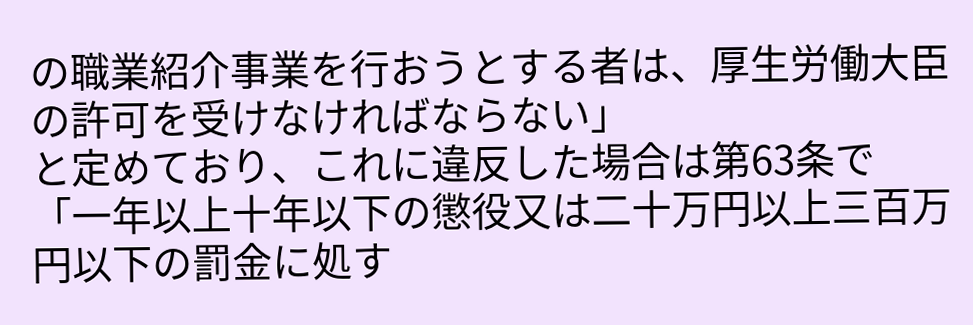の職業紹介事業を行おうとする者は、厚生労働大臣の許可を受けなければならない」
と定めており、これに違反した場合は第63条で「一年以上十年以下の懲役又は二十万円以上三百万円以下の罰金に処す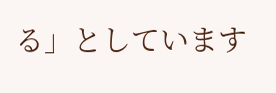る」としています